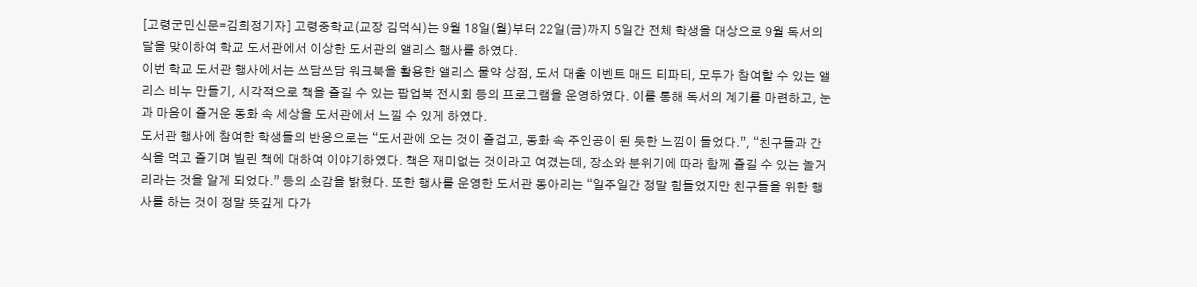[고령군민신문=김희정기자] 고령중학교(교장 김덕식)는 9월 18일(월)부터 22일(금)까지 5일간 전체 학생을 대상으로 9월 독서의 달을 맞이하여 학교 도서관에서 이상한 도서관의 앨리스 행사를 하였다.
이번 학교 도서관 행사에서는 쓰담쓰담 워크북을 활용한 앨리스 물약 상점, 도서 대출 이벤트 매드 티파티, 모두가 참여할 수 있는 앨리스 비누 만들기, 시각적으로 책을 즐길 수 있는 팝업북 전시회 등의 프로그램을 운영하였다. 이를 통해 독서의 계기를 마련하고, 눈과 마음이 즐거운 동화 속 세상을 도서관에서 느낄 수 있게 하였다.
도서관 행사에 참여한 학생들의 반응으로는 “도서관에 오는 것이 즐겁고, 동화 속 주인공이 된 듯한 느낌이 들었다.”, “친구들과 간식을 먹고 즐기며 빌린 책에 대하여 이야기하였다. 책은 재미없는 것이라고 여겼는데, 장소와 분위기에 따라 함께 즐길 수 있는 놀거리라는 것을 알게 되었다.” 등의 소감을 밝혔다. 또한 행사를 운영한 도서관 동아리는 “일주일간 정말 힘들었지만 친구들을 위한 행사를 하는 것이 정말 뜻깊게 다가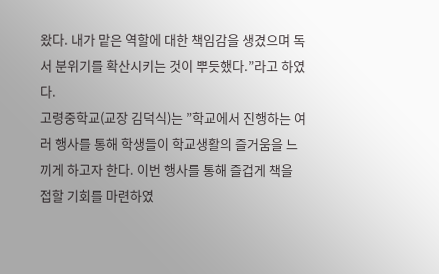왔다. 내가 맡은 역할에 대한 책임감을 생겼으며 독서 분위기를 확산시키는 것이 뿌듯했다.”라고 하였다.
고령중학교(교장 김덕식)는 ”학교에서 진행하는 여러 행사를 통해 학생들이 학교생활의 즐거움을 느끼게 하고자 한다. 이번 행사를 통해 즐겁게 책을 접할 기회를 마련하였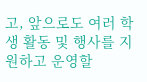고, 앞으로도 여러 학생 활동 및 행사를 지원하고 운영할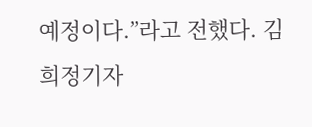예정이다.”라고 전했다. 김희정기자